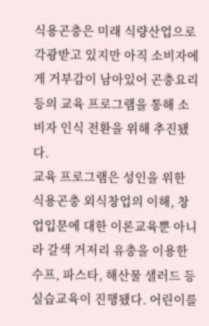식용곤충은 미래 식량산업으로 각광받고 있지만 아직 소비자에게 거부감이 남아있어 곤충요리 등의 교육 프로그램을 통해 소비자 인식 전환을 위해 추진됐다.
교육 프로그램은 성인을 위한 식용곤충 외식창업의 이해, 창업입문에 대한 이론교육뿐 아니라 갈색 거저리 유충을 이용한 수프, 파스타, 해산물 샐러드 등 실습교육이 진행됐다. 어린이를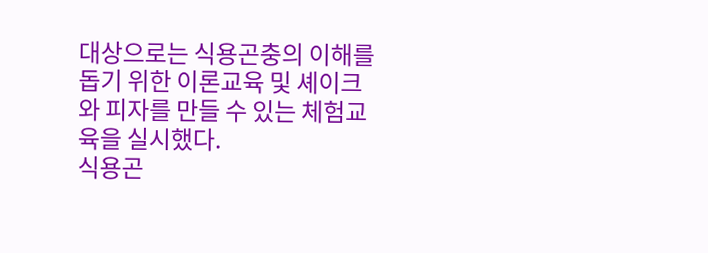대상으로는 식용곤충의 이해를 돕기 위한 이론교육 및 셰이크와 피자를 만들 수 있는 체험교육을 실시했다.
식용곤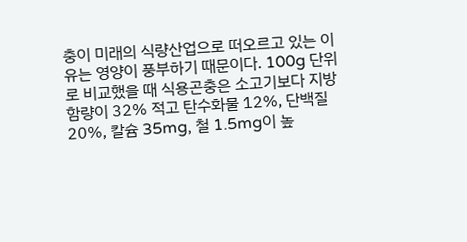충이 미래의 식량산업으로 떠오르고 있는 이유는 영양이 풍부하기 때문이다. 100g 단위로 비교했을 때 식용곤충은 소고기보다 지방 함량이 32% 적고 탄수화물 12%, 단백질 20%, 칼슘 35mg, 철 1.5mg이 높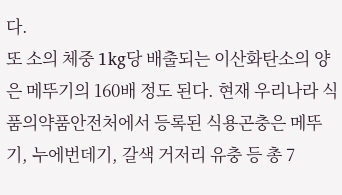다.
또 소의 체중 1kg당 배출되는 이산화탄소의 양은 메뚜기의 160배 정도 된다. 현재 우리나라 식품의약품안전처에서 등록된 식용곤충은 메뚜기, 누에번데기, 갈색 거저리 유충 등 총 7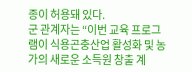종이 허용돼 있다.
군 관계자는 “이번 교육 프로그램이 식용곤충산업 활성화 및 농가의 새로운 소득원 창출 계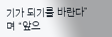기가 되기를 바란다”며 “앞으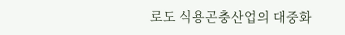로도 식용곤충산업의 대중화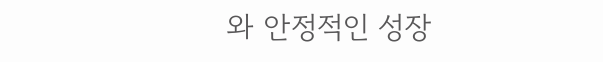와 안정적인 성장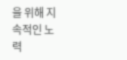을 위해 지속적인 노력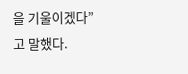을 기울이겠다”고 말했다.